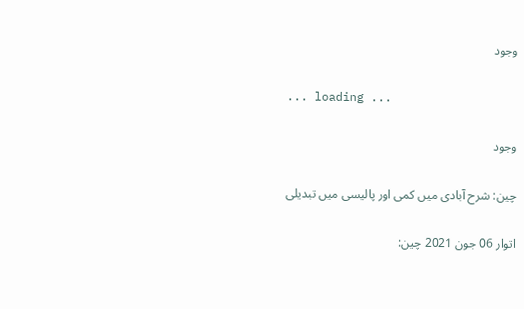وجود

... loading ...

وجود

چین: شرح آبادی میں کمی اور پالیسی میں تبدیلی

اتوار 06 جون 2021 چین: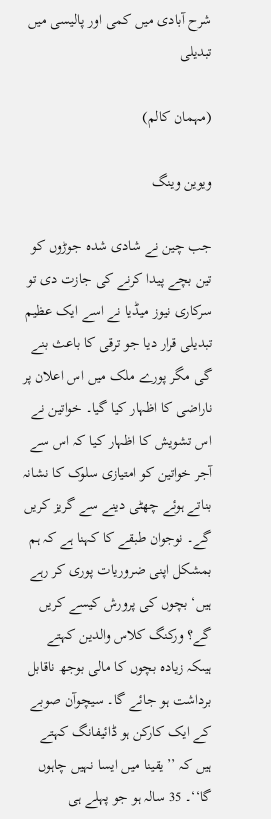شرح آبادی میں کمی اور پالیسی میں تبدیلی

(مہمان کالم)

ویوین وینگ

جب چین نے شادی شدہ جوڑوں کو تین بچے پیدا کرنے کی جازت دی تو سرکاری نیوز میڈیا نے اسے ایک عظیم تبدیلی قرار دیا جو ترقی کا باعث بنے گی مگر پورے ملک میں اس اعلان پر ناراضی کا اظہار کیا گیا۔ خواتین نے اس تشویش کا اظہار کیا کہ اس سے آجر خواتین کو امتیازی سلوک کا نشانہ بناتے ہوئے چھٹی دینے سے گریز کریں گے۔ نوجوان طبقے کا کہنا ہے کہ ہم بمشکل اپنی ضروریات پوری کر رہے ہیں‘ بچوں کی پرورش کیسے کریں گے؟ ورکنگ کلاس والدین کہتے ہیںکہ زیادہ بچوں کا مالی بوجھ ناقابل برداشت ہو جائے گا۔ سیچوآن صوبے کے ایک کارکن ہو ڈائیفانگ کہتے ہیں کہ ’’یقینا میں ایسا نہیں چاہوں گا‘‘۔ 35 سالہ ہو جو پہلے ہی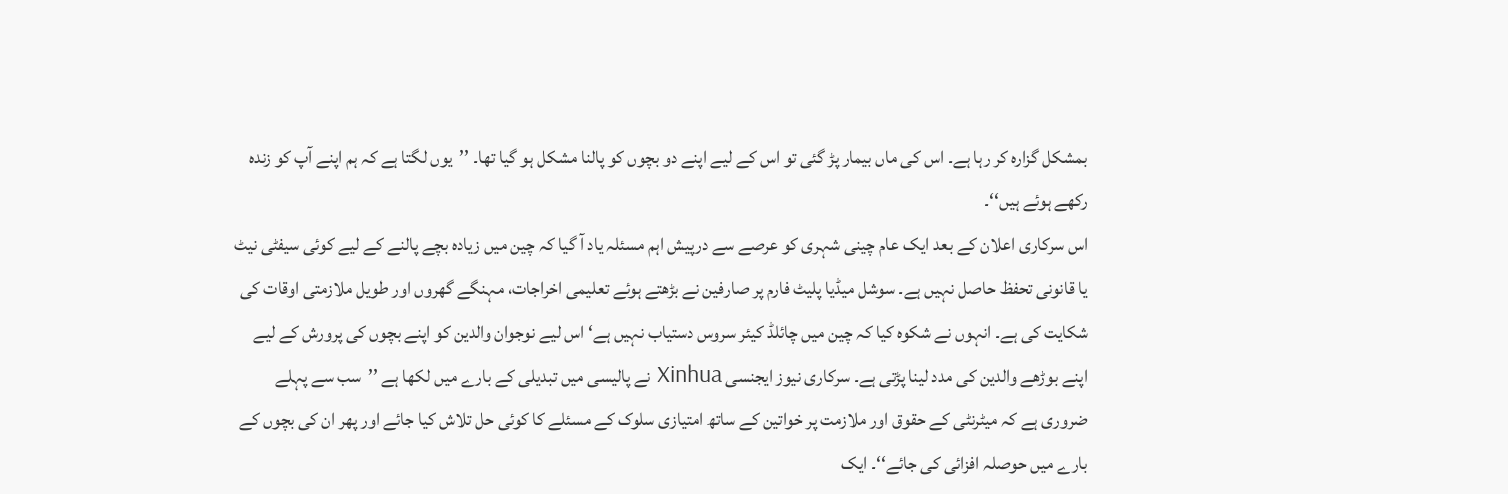بمشکل گزارہ کر رہا ہے۔ اس کی ماں بیمار پڑ گئی تو اس کے لیے اپنے دو بچوں کو پالنا مشکل ہو گیا تھا۔ ’’یوں لگتا ہے کہ ہم اپنے آپ کو زندہ رکھے ہوئے ہیں‘‘۔
اس سرکاری اعلان کے بعد ایک عام چینی شہری کو عرصے سے درپیش اہم مسئلہ یاد آ گیا کہ چین میں زیادہ بچے پالنے کے لیے کوئی سیفٹی نیٹ یا قانونی تحفظ حاصل نہیں ہے۔ سوشل میڈیا پلیٹ فارم پر صارفین نے بڑھتے ہوئے تعلیمی اخراجات، مہنگے گھروں اور طویل ملازمتی اوقات کی شکایت کی ہے۔ انہوں نے شکوہ کیا کہ چین میں چائلڈ کیئر سروس دستیاب نہیں ہے‘ اس لیے نوجوان والدین کو اپنے بچوں کی پرورش کے لیے اپنے بوڑھے والدین کی مدد لینا پڑتی ہے۔ سرکاری نیوز ایجنسی Xinhua نے پالیسی میں تبدیلی کے بارے میں لکھا ہے ’’سب سے پہلے ضروری ہے کہ میٹرنٹی کے حقوق اور ملازمت پر خواتین کے ساتھ امتیازی سلوک کے مسئلے کا کوئی حل تلاش کیا جائے اور پھر ان کی بچوں کے بارے میں حوصلہ افزائی کی جائے‘‘۔ ایک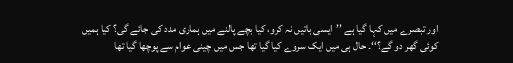اور تبصرے میں کہا گیا ہے ’’ایسی باتیں نہ کرو، کیا بچے پالنے میں ہماری مدد کی جائے گی؟ کیا ہمیں کوئی گھر دو گے؟‘‘۔ حال ہی میں ایک سروے کیا گیا تھا جس میں چینی عوام سے پوچھا گیا تھا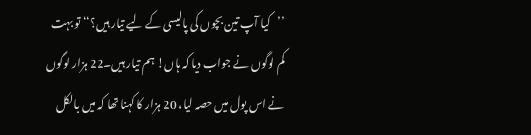’’کیا آپ تین بچوں کی پالیسی کے لیے تیار ہیں؟‘‘ تو بہت کم لوگوں نے جواب دیا کہ ہاں! ہم تیار ہیں۔22 ہزار لوگوں نے اس پول میں حصہ لیا، 20 ہزار کا کہنا تھا کہ میں بالکل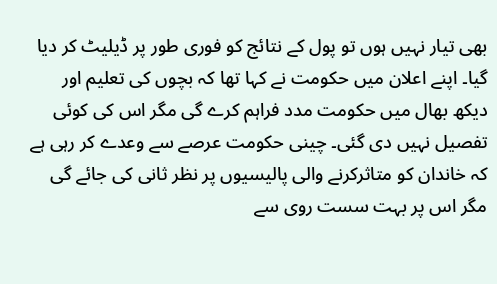بھی تیار نہیں ہوں تو پول کے نتائج کو فوری طور پر ڈیلیٹ کر دیا گیا۔ اپنے اعلان میں حکومت نے کہا تھا کہ بچوں کی تعلیم اور دیکھ بھال میں حکومت مدد فراہم کرے گی مگر اس کی کوئی تفصیل نہیں دی گئی۔ چینی حکومت عرصے سے وعدے کر رہی ہے کہ خاندان کو متاثرکرنے والی پالیسیوں پر نظر ثانی کی جائے گی مگر اس پر بہت سست روی سے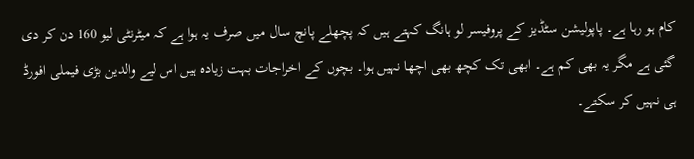کام ہو رہا ہے۔ پاپولیشن سٹڈیز کے پروفیسر لو ہانگ کہتے ہیں کہ پچھلے پانچ سال میں صرف یہ ہوا ہے کہ میٹرنٹی لیو 160 دن کر دی گئی ہے مگر یہ بھی کم ہے۔ ابھی تک کچھ بھی اچھا نہیں ہوا۔ بچوں کے اخراجات بہت زیادہ ہیں اس لیے والدین بڑی فیملی افورڈ ہی نہیں کر سکتے۔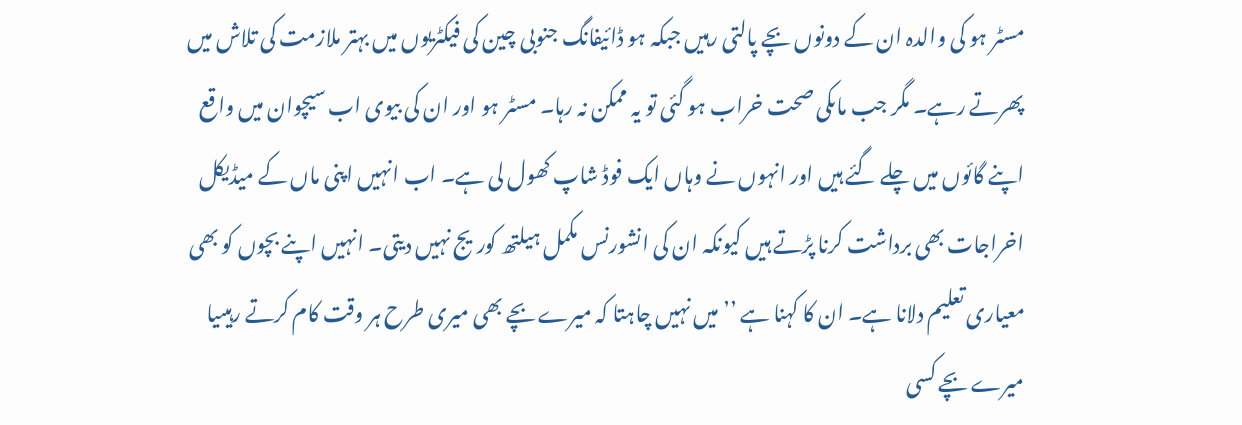مسٹر ہو کی والدہ ان کے دونوں بچے پالتی رہیں جبکہ ہو ڈائیفانگ جنوبی چین کی فیکٹریوں میں بہتر ملازمت کی تلاش میں پھرتے رہے۔ مگر جب ماںکی صحت خراب ہو گئی تو یہ ممکن نہ رہا۔ مسٹر ہو اور ان کی بیوی اب سیچوان میں واقع اپنے گائوں میں چلے گئے ہیں اور انہوں نے وہاں ایک فوڈ شاپ کھول لی ہے۔ اب انہیں اپنی ماں کے میڈیکل اخراجات بھی برداشت کرنا پڑتے ہیں کیونکہ ان کی انشورنس مکمل ہیلتھ کوریج نہیں دیتی۔ انہیں اپنے بچوں کو بھی معیاری تعلیم دلانا ہے۔ ان کا کہنا ہے ’’میں نہیں چاہتا کہ میرے بچے بھی میری طرح ہر وقت کام کرتے رہیںیا میرے بچے کسی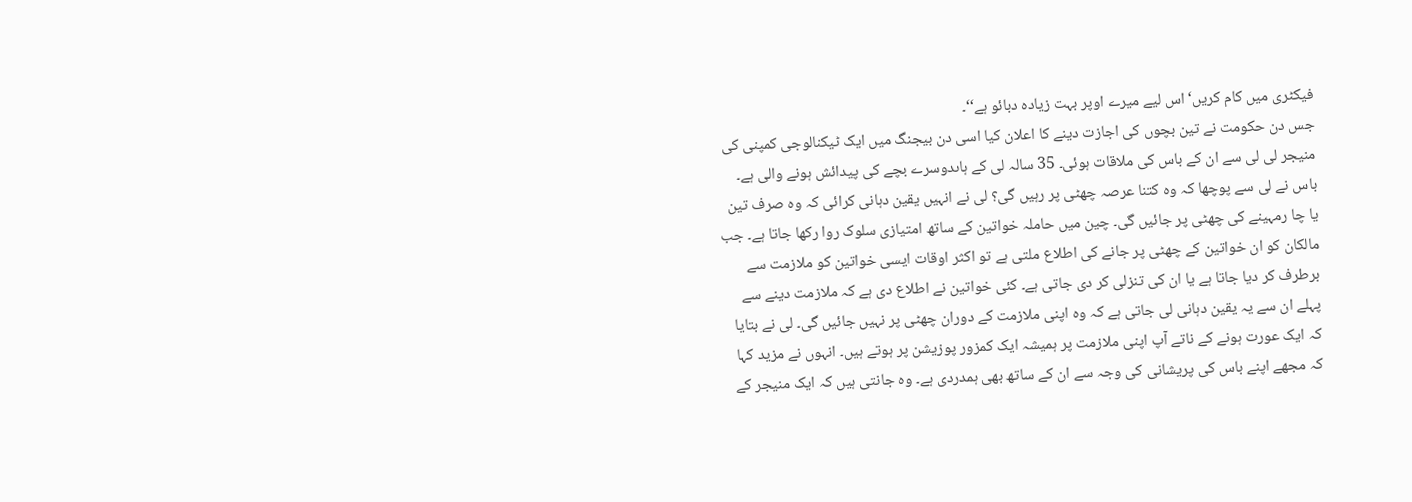فیکٹری میں کام کریں‘ اس لیے میرے اوپر بہت زیادہ دبائو ہے‘‘۔
جس دن حکومت نے تین بچوں کی اجازت دینے کا اعلان کیا اسی دن بیجنگ میں ایک ٹیکنالوجی کمپنی کی منیجر لی لی سے ان کے باس کی ملاقات ہوئی۔ 35 سالہ لی کے ہاںدوسرے بچے کی پیدائش ہونے والی ہے۔ باس نے لی سے پوچھا کہ وہ کتنا عرصہ چھٹی پر رہیں گی؟ لی نے انہیں یقین دہانی کرائی کہ وہ صرف تین یا چا رمہینے کی چھٹی پر جائیں گی۔ چین میں حاملہ خواتین کے ساتھ امتیازی سلوک روا رکھا جاتا ہے۔ جب مالکان کو ان خواتین کے چھٹی پر جانے کی اطلاع ملتی ہے تو اکثر اوقات ایسی خواتین کو ملازمت سے برطرف کر دیا جاتا ہے یا ان کی تنزلی کر دی جاتی ہے۔ کئی خواتین نے اطلاع دی ہے کہ ملازمت دینے سے پہلے ان سے یہ یقین دہانی لی جاتی ہے کہ وہ اپنی ملازمت کے دوران چھٹی پر نہیں جائیں گی۔ لی نے بتایا کہ ایک عورت ہونے کے ناتے آپ اپنی ملازمت پر ہمیشہ ایک کمزور پوزیشن پر ہوتے ہیں۔ انہوں نے مزید کہا کہ مجھے اپنے باس کی پریشانی کی وجہ سے ان کے ساتھ بھی ہمدردی ہے۔ وہ جانتی ہیں کہ ایک منیجر کے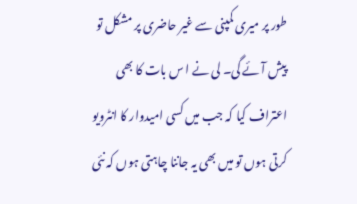طور پر میری کمپنی سے غیر حاضری پر مشکل تو پیش آئے گی۔ لی نے ا س بات کا بھی اعتراف کیا کہ جب میں کسی امیدوار کا انٹرویو کرتی ہوں تو میں بھی یہ جاننا چاہتی ہوں کہ نئی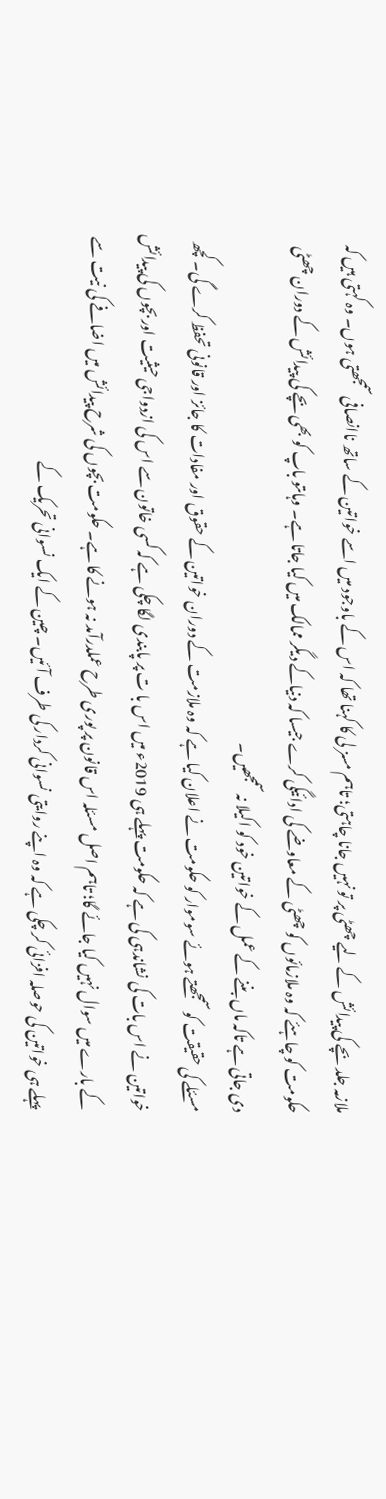ملازمہ جلد بچے کی پیدائش کے لیے چھٹی پر تو نہیں جانا چاہتی؛ تاہم مسز لی کا کہنا تھا کہ اس کے باوجود میں اسے خواتین کے ساتھ ناانصافی سمجھتی ہوں۔ وہ کہتی ہیں کہ حکومت کو چاہئے کہ وہ ملازمائوں کو چھٹی کے معاوضے کی ادائیگی کرے جیسا کہ دنیاکے دیگر ممالک میں کیا جاتا ہے۔ وہاںتو باپ کو بھی بچے کی پیدائش کے دوران چھٹی دی جاتی ہے تاکہ ماں بننے کے عمل کے خواتین خود کو اکیلا نہ سمجھیں۔
مسئلے کی حقیقت کو سمجھتے ہوئے سوموار کو حکومت نے اعلان کیا ہے کہ وہ ملازمت کے دوران خواتین کے حقوق اور مفادات کا جائز اور قانونی تحفظ کرے گی۔ کچھ خواتین نے اس بات کی نشاندہی کی ہے کہ حکومت پہلے ہی 2019ء میں اس با ت پر پابندی لگا چکی ہے کہ کسی خاتون سے اس کی ازدواجی حیثیت اور بچوں کی پیدائش کے بارے میں سوال نہیں کیا جائے گا؛ تاہم اصل مسئلہ اس قانون پر پوری طرح عملدرآمد نہ ہونے کا ہے۔ حکومت بچوں کی شرح پیدائش میں اضافے کی نیت سے پہلے ہی خواتین کی حوصلہ افزائی کر چکی ہے کہ وہ اپنے روایتی نسوانی کردار کی طرف آئیں۔ چین کے ایک نسوانی تحریک کے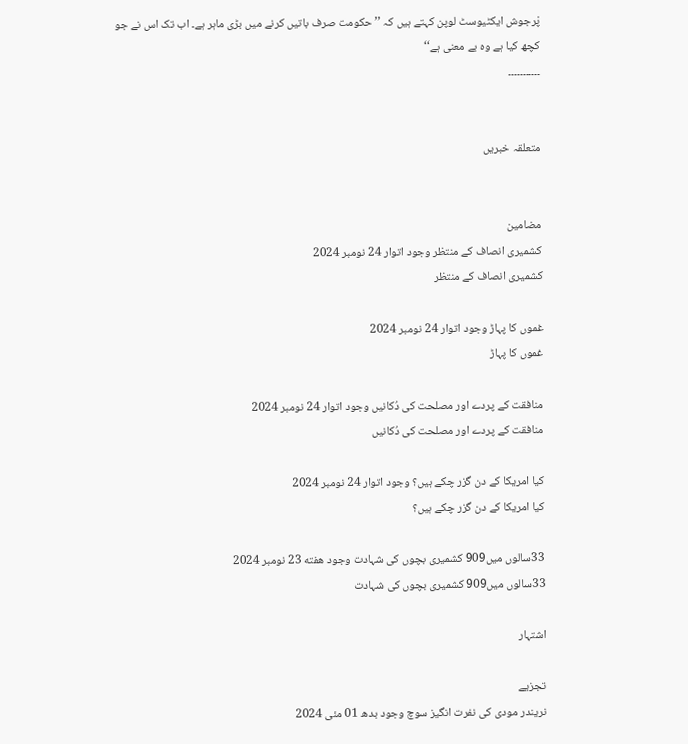پْرجوش ایکٹیوسٹ لوپن کہتے ہیں کہ ’’حکومت صرف باتیں کرنے میں بڑی ماہر ہے۔ اب تک اس نے جو کچھ کیا ہے وہ بے معنی ہے‘‘
۔۔۔۔۔۔۔۔۔۔۔


متعلقہ خبریں


مضامین
کشمیری انصاف کے منتظر وجود اتوار 24 نومبر 2024
کشمیری انصاف کے منتظر

غموں کا پہاڑ وجود اتوار 24 نومبر 2024
غموں کا پہاڑ

منافقت کے پردے اور مصلحت کی دُکانیں وجود اتوار 24 نومبر 2024
منافقت کے پردے اور مصلحت کی دُکانیں

کیا امریکا کے دن گزر چکے ہیں؟ وجود اتوار 24 نومبر 2024
کیا امریکا کے دن گزر چکے ہیں؟

33سالوں میں909 کشمیری بچوں کی شہادت وجود هفته 23 نومبر 2024
33سالوں میں909 کشمیری بچوں کی شہادت

اشتہار

تجزیے
نریندر مودی کی نفرت انگیز سوچ وجود بدھ 01 مئی 2024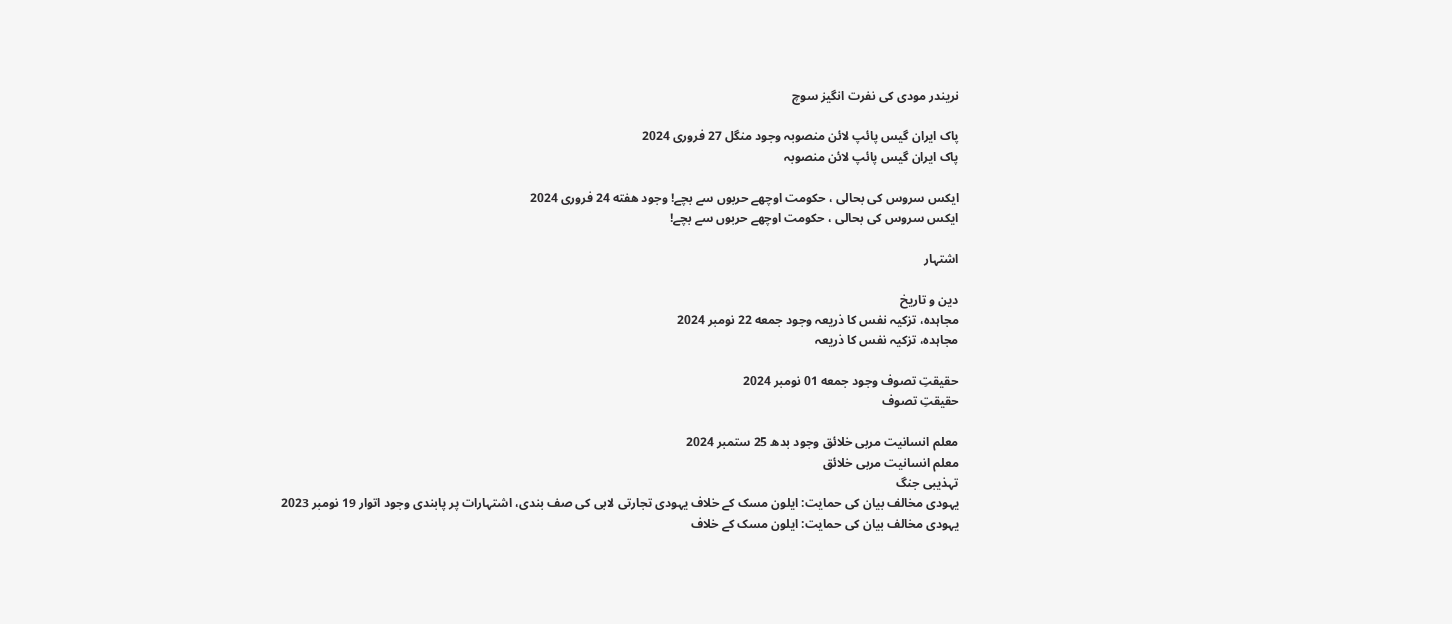نریندر مودی کی نفرت انگیز سوچ

پاک ایران گیس پائپ لائن منصوبہ وجود منگل 27 فروری 2024
پاک ایران گیس پائپ لائن منصوبہ

ایکس سروس کی بحالی ، حکومت اوچھے حربوں سے بچے! وجود هفته 24 فروری 2024
ایکس سروس کی بحالی ، حکومت اوچھے حربوں سے بچے!

اشتہار

دین و تاریخ
مجاہدہ، تزکیہ نفس کا ذریعہ وجود جمعه 22 نومبر 2024
مجاہدہ، تزکیہ نفس کا ذریعہ

حقیقتِ تصوف وجود جمعه 01 نومبر 2024
حقیقتِ تصوف

معلم انسانیت مربی خلائق وجود بدھ 25 ستمبر 2024
معلم انسانیت مربی خلائق
تہذیبی جنگ
یہودی مخالف بیان کی حمایت: ایلون مسک کے خلاف یہودی تجارتی لابی کی صف بندی، اشتہارات پر پابندی وجود اتوار 19 نومبر 2023
یہودی مخالف بیان کی حمایت: ایلون مسک کے خلاف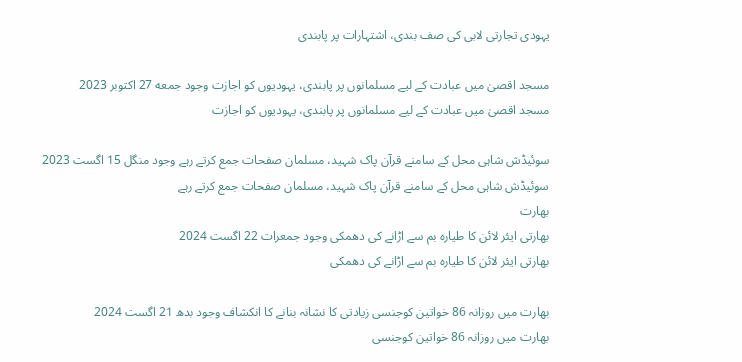یہودی تجارتی لابی کی صف بندی، اشتہارات پر پابندی

مسجد اقصیٰ میں عبادت کے لیے مسلمانوں پر پابندی، یہودیوں کو اجازت وجود جمعه 27 اکتوبر 2023
مسجد اقصیٰ میں عبادت کے لیے مسلمانوں پر پابندی، یہودیوں کو اجازت

سوئیڈش شاہی محل کے سامنے قرآن پاک شہید، مسلمان صفحات جمع کرتے رہے وجود منگل 15 اگست 2023
سوئیڈش شاہی محل کے سامنے قرآن پاک شہید، مسلمان صفحات جمع کرتے رہے
بھارت
بھارتی ایئر لائن کا طیارہ بم سے اڑانے کی دھمکی وجود جمعرات 22 اگست 2024
بھارتی ایئر لائن کا طیارہ بم سے اڑانے کی دھمکی

بھارت میں روزانہ 86 خواتین کوجنسی زیادتی کا نشانہ بنانے کا انکشاف وجود بدھ 21 اگست 2024
بھارت میں روزانہ 86 خواتین کوجنسی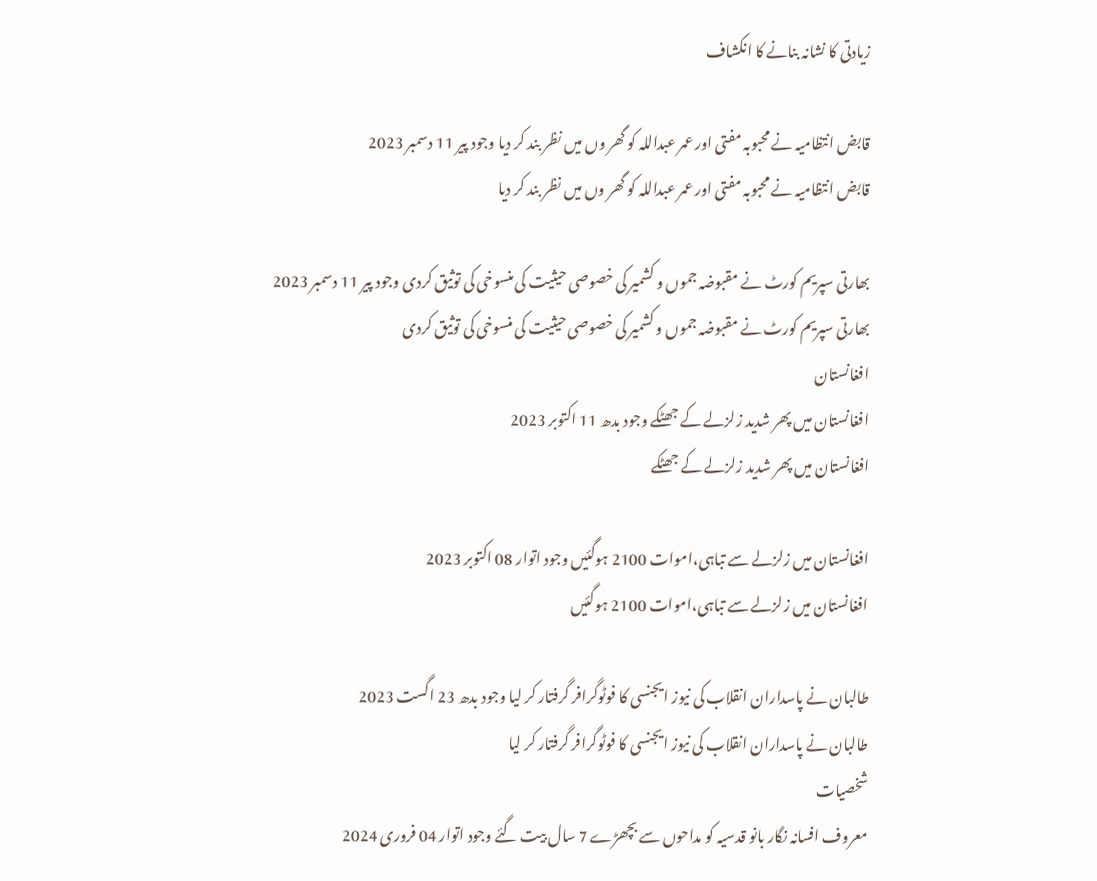زیادتی کا نشانہ بنانے کا انکشاف

قابض انتظامیہ نے محبوبہ مفتی اور عمر عبداللہ کو گھر وں میں نظر بند کر دیا وجود پیر 11 دسمبر 2023
قابض انتظامیہ نے محبوبہ مفتی اور عمر عبداللہ کو گھر وں میں نظر بند کر دیا

بھارتی سپریم کورٹ نے مقبوضہ جموں و کشمیر کی خصوصی حیثیت کی منسوخی کی توثیق کردی وجود پیر 11 دسمبر 2023
بھارتی سپریم کورٹ نے مقبوضہ جموں و کشمیر کی خصوصی حیثیت کی منسوخی کی توثیق کردی
افغانستان
افغانستان میں پھر شدید زلزلے کے جھٹکے وجود بدھ 11 اکتوبر 2023
افغانستان میں پھر شدید زلزلے کے جھٹکے

افغانستان میں زلزلے سے تباہی،اموات 2100 ہوگئیں وجود اتوار 08 اکتوبر 2023
افغانستان میں زلزلے سے تباہی،اموات 2100 ہوگئیں

طالبان نے پاسداران انقلاب کی نیوز ایجنسی کا فوٹوگرافر گرفتار کر لیا وجود بدھ 23 اگست 2023
طالبان نے پاسداران انقلاب کی نیوز ایجنسی کا فوٹوگرافر گرفتار کر لیا
شخصیات
معروف افسانہ نگار بانو قدسیہ کو مداحوں سے بچھڑے 7 سال بیت گئے وجود اتوار 04 فروری 2024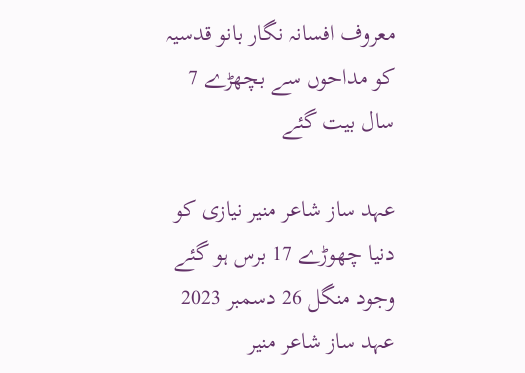معروف افسانہ نگار بانو قدسیہ کو مداحوں سے بچھڑے 7 سال بیت گئے

عہد ساز شاعر منیر نیازی کو دنیا چھوڑے 17 برس ہو گئے وجود منگل 26 دسمبر 2023
عہد ساز شاعر منیر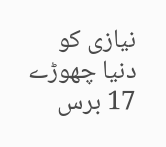نیازی کو دنیا چھوڑے 17 برس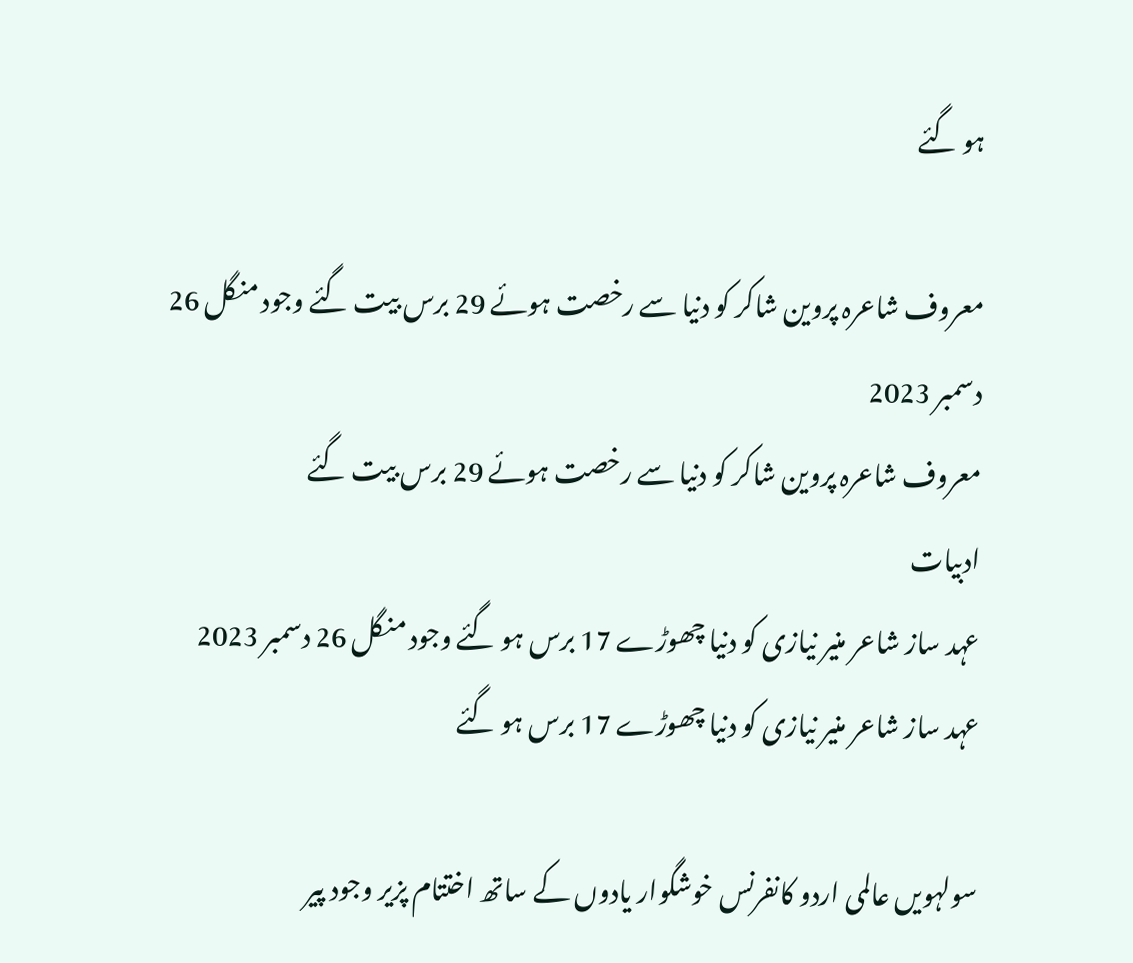ہو گئے

معروف شاعرہ پروین شاکر کو دنیا سے رخصت ہوئے 29 برس بیت گئے وجود منگل 26 دسمبر 2023
معروف شاعرہ پروین شاکر کو دنیا سے رخصت ہوئے 29 برس بیت گئے
ادبیات
عہد ساز شاعر منیر نیازی کو دنیا چھوڑے 17 برس ہو گئے وجود منگل 26 دسمبر 2023
عہد ساز شاعر منیر نیازی کو دنیا چھوڑے 17 برس ہو گئے

سولہویں عالمی اردو کانفرنس خوشگوار یادوں کے ساتھ اختتام پزیر وجود پیر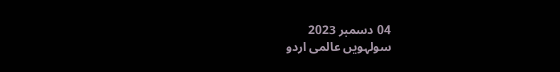04 دسمبر 2023
سولہویں عالمی اردو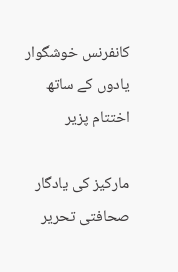کانفرنس خوشگوار یادوں کے ساتھ اختتام پزیر

مارکیز کی یادگار صحافتی تحریر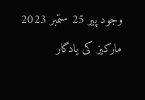وجود پیر 25 ستمبر 2023
مارکیز کی یادگار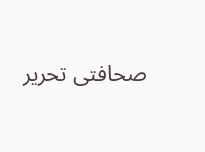صحافتی تحریر